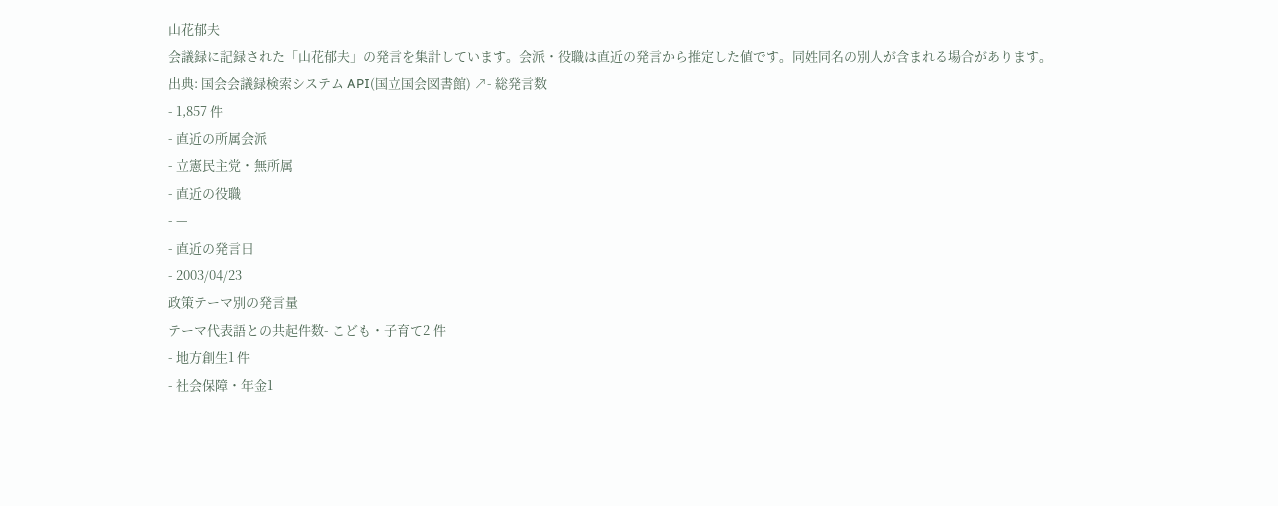山花郁夫
会議録に記録された「山花郁夫」の発言を集計しています。会派・役職は直近の発言から推定した値です。同姓同名の別人が含まれる場合があります。
出典: 国会会議録検索システム API(国立国会図書館) ↗- 総発言数
- 1,857 件
- 直近の所属会派
- 立憲民主党・無所属
- 直近の役職
- —
- 直近の発言日
- 2003/04/23
政策テーマ別の発言量
テーマ代表語との共起件数- こども・子育て2 件
- 地方創生1 件
- 社会保障・年金1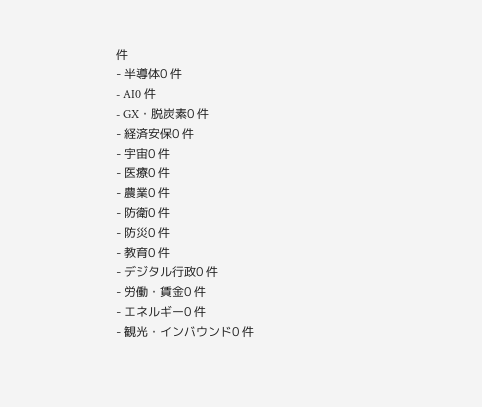件
- 半導体0 件
- AI0 件
- GX・脱炭素0 件
- 経済安保0 件
- 宇宙0 件
- 医療0 件
- 農業0 件
- 防衛0 件
- 防災0 件
- 教育0 件
- デジタル行政0 件
- 労働・賃金0 件
- エネルギー0 件
- 観光・インバウンド0 件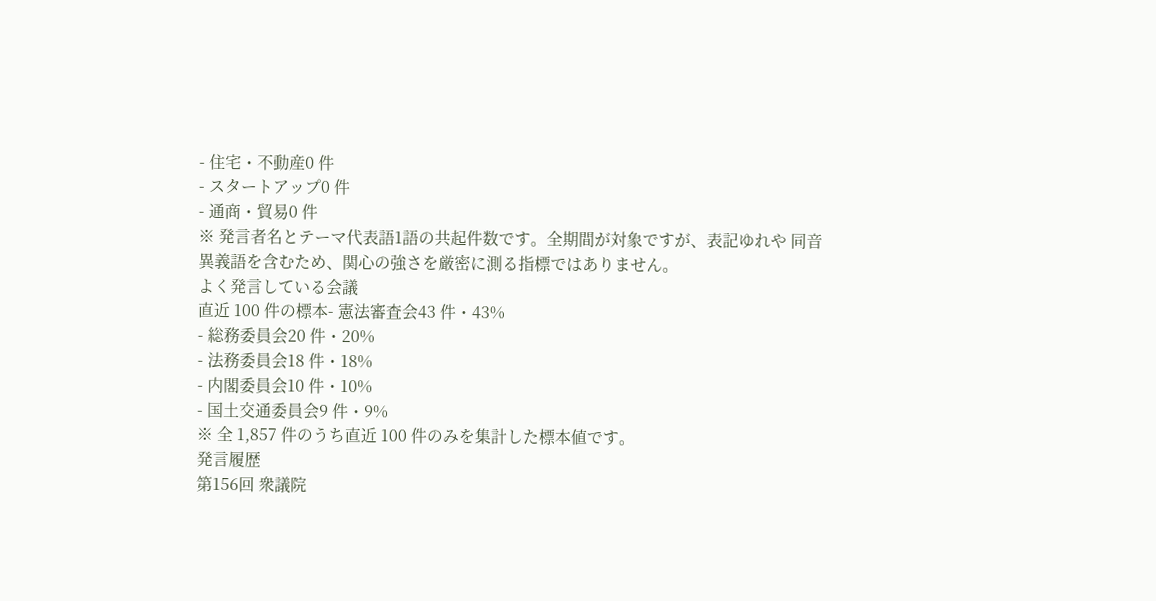- 住宅・不動産0 件
- スタートアップ0 件
- 通商・貿易0 件
※ 発言者名とテーマ代表語1語の共起件数です。全期間が対象ですが、表記ゆれや 同音異義語を含むため、関心の強さを厳密に測る指標ではありません。
よく発言している会議
直近 100 件の標本- 憲法審査会43 件・43%
- 総務委員会20 件・20%
- 法務委員会18 件・18%
- 内閣委員会10 件・10%
- 国土交通委員会9 件・9%
※ 全 1,857 件のうち直近 100 件のみを集計した標本値です。
発言履歴
第156回 衆議院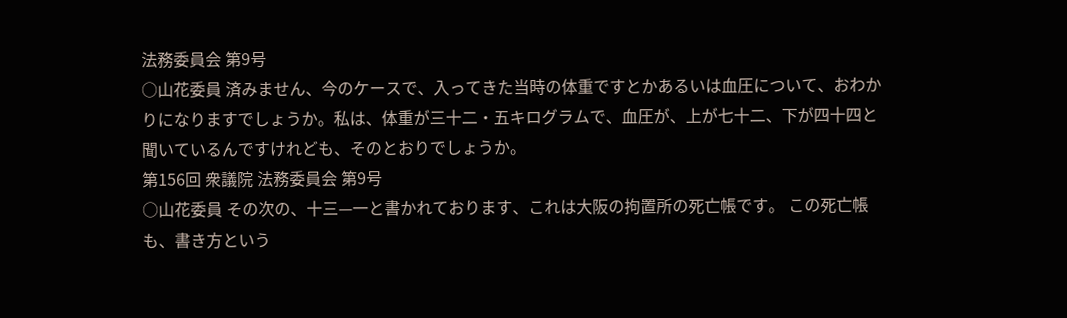法務委員会 第9号
○山花委員 済みません、今のケースで、入ってきた当時の体重ですとかあるいは血圧について、おわかりになりますでしょうか。私は、体重が三十二・五キログラムで、血圧が、上が七十二、下が四十四と聞いているんですけれども、そのとおりでしょうか。
第156回 衆議院 法務委員会 第9号
○山花委員 その次の、十三—一と書かれております、これは大阪の拘置所の死亡帳です。 この死亡帳も、書き方という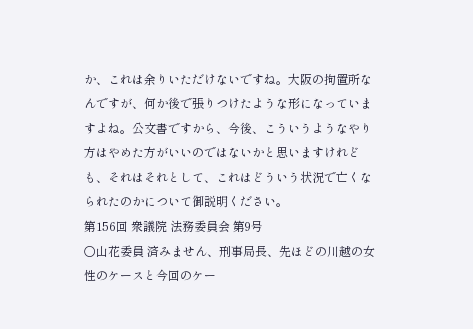か、これは余りいただけないですね。大阪の拘置所なんですが、何か後で張りつけたような形になっていますよね。公文書ですから、今後、こういうようなやり方はやめた方がいいのではないかと思いますけれども、それはそれとして、これはどういう状況で亡くなられたのかについて御説明ください。
第156回 衆議院 法務委員会 第9号
○山花委員 済みません、刑事局長、先ほどの川越の女性のケースと今回のケー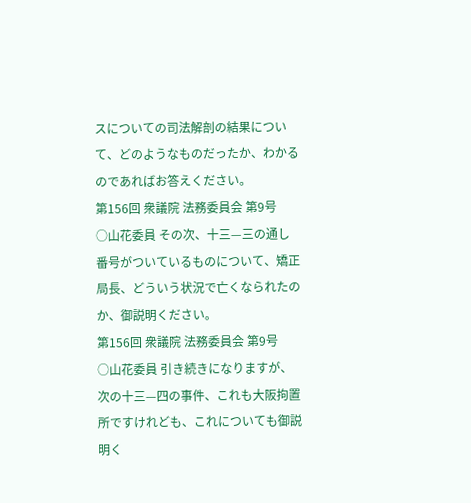スについての司法解剖の結果について、どのようなものだったか、わかるのであればお答えください。
第156回 衆議院 法務委員会 第9号
○山花委員 その次、十三—三の通し番号がついているものについて、矯正局長、どういう状況で亡くなられたのか、御説明ください。
第156回 衆議院 法務委員会 第9号
○山花委員 引き続きになりますが、次の十三—四の事件、これも大阪拘置所ですけれども、これについても御説明く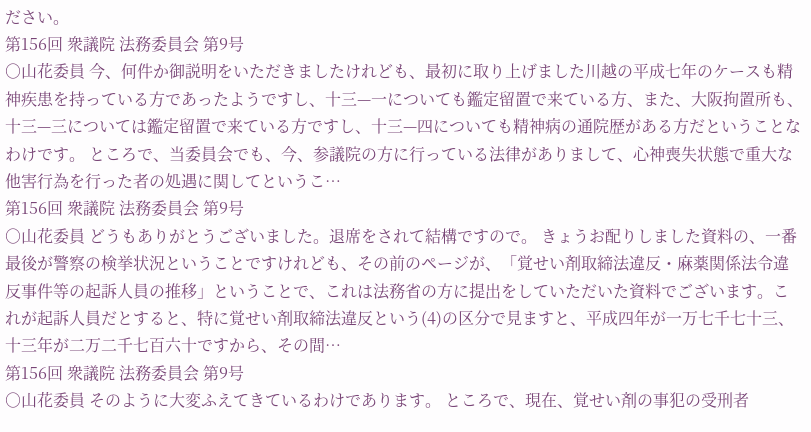ださい。
第156回 衆議院 法務委員会 第9号
○山花委員 今、何件か御説明をいただきましたけれども、最初に取り上げました川越の平成七年のケースも精神疾患を持っている方であったようですし、十三—一についても鑑定留置で来ている方、また、大阪拘置所も、十三—三については鑑定留置で来ている方ですし、十三—四についても精神病の通院歴がある方だということなわけです。 ところで、当委員会でも、今、参議院の方に行っている法律がありまして、心神喪失状態で重大な他害行為を行った者の処遇に関してというこ…
第156回 衆議院 法務委員会 第9号
○山花委員 どうもありがとうございました。退席をされて結構ですので。 きょうお配りしました資料の、一番最後が警察の検挙状況ということですけれども、その前のページが、「覚せい剤取締法違反・麻薬関係法令違反事件等の起訴人員の推移」ということで、これは法務省の方に提出をしていただいた資料でございます。これが起訴人員だとすると、特に覚せい剤取締法違反という(4)の区分で見ますと、平成四年が一万七千七十三、十三年が二万二千七百六十ですから、その間…
第156回 衆議院 法務委員会 第9号
○山花委員 そのように大変ふえてきているわけであります。 ところで、現在、覚せい剤の事犯の受刑者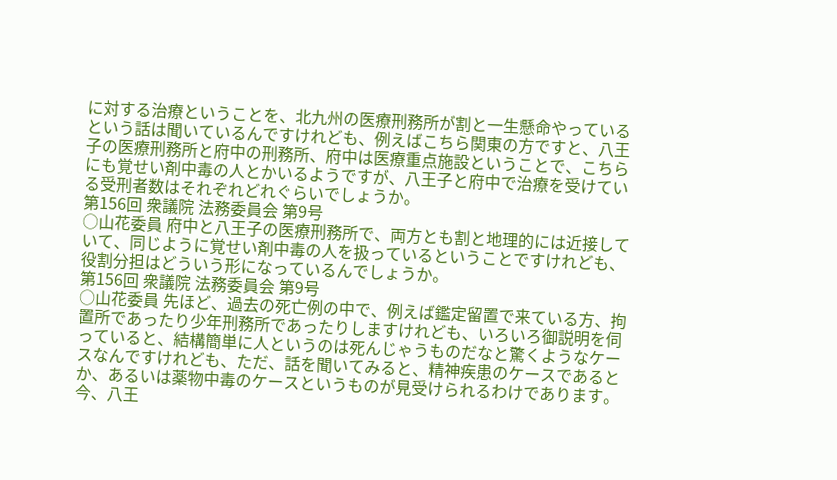に対する治療ということを、北九州の医療刑務所が割と一生懸命やっているという話は聞いているんですけれども、例えばこちら関東の方ですと、八王子の医療刑務所と府中の刑務所、府中は医療重点施設ということで、こちらにも覚せい剤中毒の人とかいるようですが、八王子と府中で治療を受けている受刑者数はそれぞれどれぐらいでしょうか。
第156回 衆議院 法務委員会 第9号
○山花委員 府中と八王子の医療刑務所で、両方とも割と地理的には近接していて、同じように覚せい剤中毒の人を扱っているということですけれども、役割分担はどういう形になっているんでしょうか。
第156回 衆議院 法務委員会 第9号
○山花委員 先ほど、過去の死亡例の中で、例えば鑑定留置で来ている方、拘置所であったり少年刑務所であったりしますけれども、いろいろ御説明を伺っていると、結構簡単に人というのは死んじゃうものだなと驚くようなケースなんですけれども、ただ、話を聞いてみると、精神疾患のケースであるとか、あるいは薬物中毒のケースというものが見受けられるわけであります。 今、八王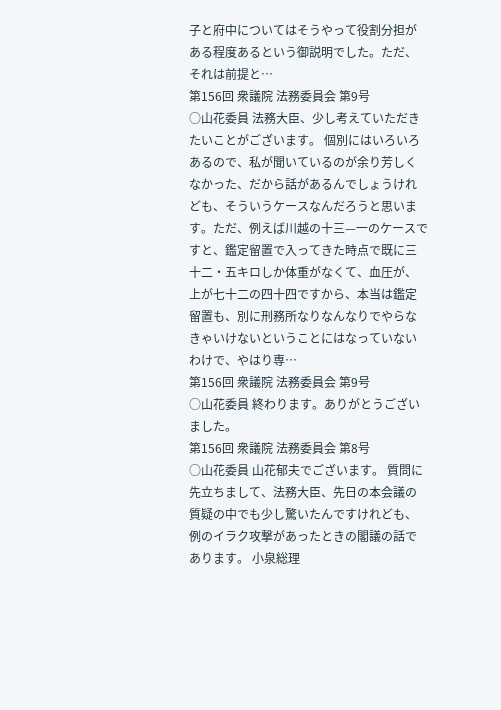子と府中についてはそうやって役割分担がある程度あるという御説明でした。ただ、それは前提と…
第156回 衆議院 法務委員会 第9号
○山花委員 法務大臣、少し考えていただきたいことがございます。 個別にはいろいろあるので、私が聞いているのが余り芳しくなかった、だから話があるんでしょうけれども、そういうケースなんだろうと思います。ただ、例えば川越の十三—一のケースですと、鑑定留置で入ってきた時点で既に三十二・五キロしか体重がなくて、血圧が、上が七十二の四十四ですから、本当は鑑定留置も、別に刑務所なりなんなりでやらなきゃいけないということにはなっていないわけで、やはり専…
第156回 衆議院 法務委員会 第9号
○山花委員 終わります。ありがとうございました。
第156回 衆議院 法務委員会 第8号
○山花委員 山花郁夫でございます。 質問に先立ちまして、法務大臣、先日の本会議の質疑の中でも少し驚いたんですけれども、例のイラク攻撃があったときの閣議の話であります。 小泉総理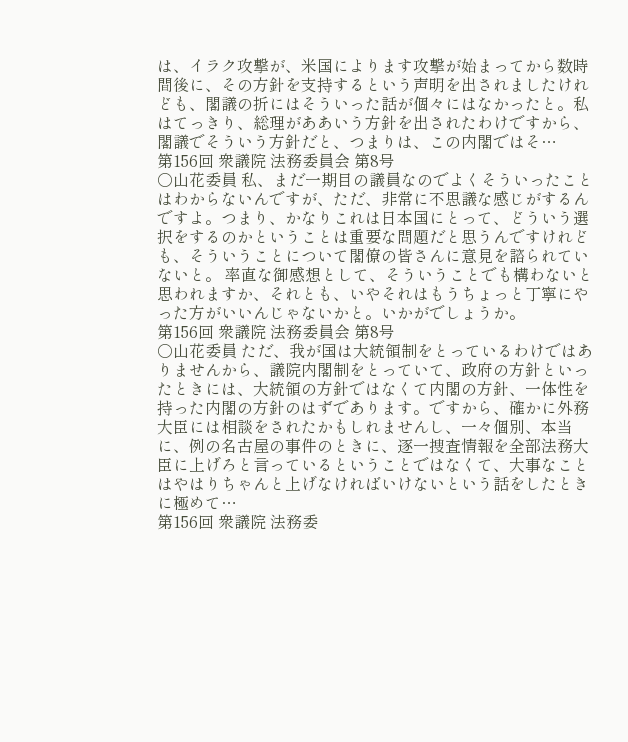は、イラク攻撃が、米国によります攻撃が始まってから数時間後に、その方針を支持するという声明を出されましたけれども、閣議の折にはそういった話が個々にはなかったと。私はてっきり、総理がああいう方針を出されたわけですから、閣議でそういう方針だと、つまりは、この内閣ではそ…
第156回 衆議院 法務委員会 第8号
○山花委員 私、まだ一期目の議員なのでよくそういったことはわからないんですが、ただ、非常に不思議な感じがするんですよ。つまり、かなりこれは日本国にとって、どういう選択をするのかということは重要な問題だと思うんですけれども、そういうことについて閣僚の皆さんに意見を諮られていないと。 率直な御感想として、そういうことでも構わないと思われますか、それとも、いやそれはもうちょっと丁寧にやった方がいいんじゃないかと。いかがでしょうか。
第156回 衆議院 法務委員会 第8号
○山花委員 ただ、我が国は大統領制をとっているわけではありませんから、議院内閣制をとっていて、政府の方針といったときには、大統領の方針ではなくて内閣の方針、一体性を持った内閣の方針のはずであります。ですから、確かに外務大臣には相談をされたかもしれませんし、一々個別、本当に、例の名古屋の事件のときに、逐一捜査情報を全部法務大臣に上げろと言っているということではなくて、大事なことはやはりちゃんと上げなければいけないという話をしたときに極めて…
第156回 衆議院 法務委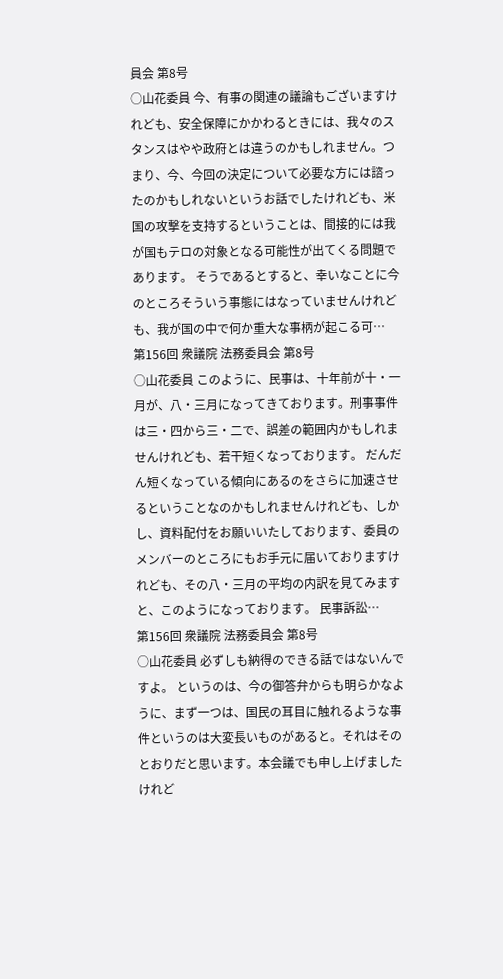員会 第8号
○山花委員 今、有事の関連の議論もございますけれども、安全保障にかかわるときには、我々のスタンスはやや政府とは違うのかもしれません。つまり、今、今回の決定について必要な方には諮ったのかもしれないというお話でしたけれども、米国の攻撃を支持するということは、間接的には我が国もテロの対象となる可能性が出てくる問題であります。 そうであるとすると、幸いなことに今のところそういう事態にはなっていませんけれども、我が国の中で何か重大な事柄が起こる可…
第156回 衆議院 法務委員会 第8号
○山花委員 このように、民事は、十年前が十・一月が、八・三月になってきております。刑事事件は三・四から三・二で、誤差の範囲内かもしれませんけれども、若干短くなっております。 だんだん短くなっている傾向にあるのをさらに加速させるということなのかもしれませんけれども、しかし、資料配付をお願いいたしております、委員のメンバーのところにもお手元に届いておりますけれども、その八・三月の平均の内訳を見てみますと、このようになっております。 民事訴訟…
第156回 衆議院 法務委員会 第8号
○山花委員 必ずしも納得のできる話ではないんですよ。 というのは、今の御答弁からも明らかなように、まず一つは、国民の耳目に触れるような事件というのは大変長いものがあると。それはそのとおりだと思います。本会議でも申し上げましたけれど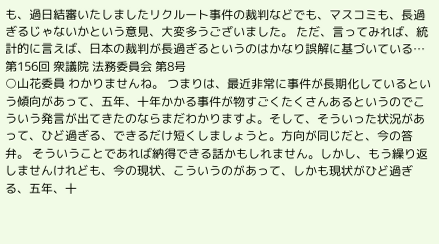も、過日結審いたしましたリクルート事件の裁判などでも、マスコミも、長過ぎるじゃないかという意見、大変多うございました。 ただ、言ってみれば、統計的に言えば、日本の裁判が長過ぎるというのはかなり誤解に基づいている…
第156回 衆議院 法務委員会 第8号
○山花委員 わかりませんね。 つまりは、最近非常に事件が長期化しているという傾向があって、五年、十年かかる事件が物すごくたくさんあるというのでこういう発言が出てきたのならまだわかりますよ。そして、そういった状況があって、ひど過ぎる、できるだけ短くしましょうと。方向が同じだと、今の答弁。 そういうことであれば納得できる話かもしれません。しかし、もう繰り返しませんけれども、今の現状、こういうのがあって、しかも現状がひど過ぎる、五年、十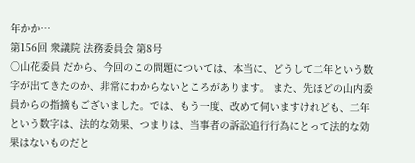年かか…
第156回 衆議院 法務委員会 第8号
○山花委員 だから、今回のこの問題については、本当に、どうして二年という数字が出てきたのか、非常にわからないところがあります。 また、先ほどの山内委員からの指摘もございました。では、もう一度、改めて伺いますけれども、二年という数字は、法的な効果、つまりは、当事者の訴訟追行行為にとって法的な効果はないものだと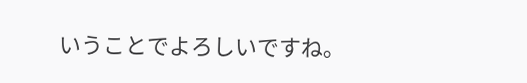いうことでよろしいですね。